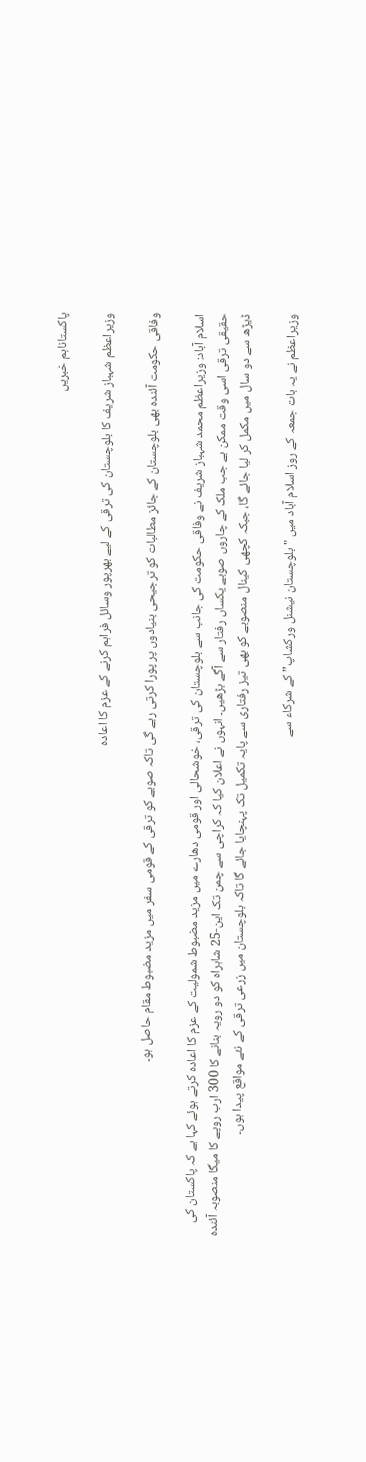پاکستاناہم خبریں

وزیراعظم شہباز شریف کا بلوچستان کی ترقی کے لیے بھرپور وسائل فراہم کرنے کے عزم کا اعادہ

وفاقی حکومت آئندہ بھی بلوچستان کے جائز مطالبات کو ترجیحی بنیادوں پر پورا کرتی رہے گی تاکہ صوبے کو ترقی کے قومی سفر میں مزید مضبوط مقام حاصل ہو۔

اسلام آباد: وزیراعظم محمد شہباز شریف نے وفاقی حکومت کی جانب سے بلوچستان کی ترقی، خوشحالی اور قومی دھارے میں مزید مضبوط شمولیت کے عزم کا اعادہ کرتے ہوئے کہا ہے کہ پاکستان کی حقیقی ترقی اسی وقت ممکن ہے جب ملک کے چاروں صوبے یکساں رفتار سے آگے بڑھیں۔ انہوں نے اعلان کیا کہ کراچی سے چمن تک این-25 شاہراہ کو دو رویہ بنانے کا 300 ارب روپے کا میگا منصوبہ آئندہ ڈیڑھ سے دو سال میں مکمل کر لیا جائے گا، جبکہ کچھی کینال منصوبے کو بھی تیز رفتاری سے پایہ تکمیل تک پہنچایا جائے گا تاکہ بلوچستان میں زرعی ترقی کے نئے مواقع پیدا ہوں۔

وزیراعظم نے یہ بات جمعہ کے روز اسلام آباد میں "بلوچستان نیشنل ورکشاپ” کے شرکاء سے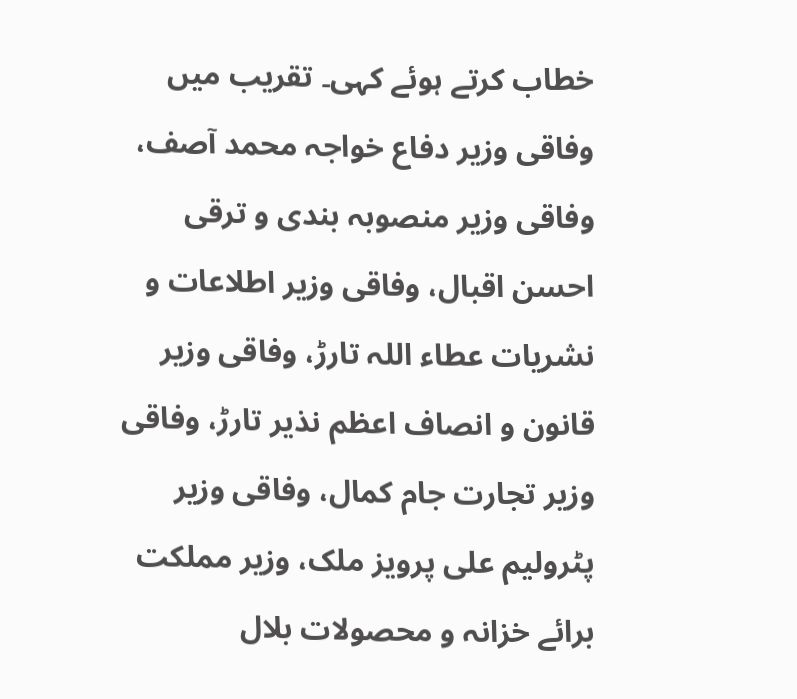خطاب کرتے ہوئے کہی۔ تقریب میں وفاقی وزیر دفاع خواجہ محمد آصف، وفاقی وزیر منصوبہ بندی و ترقی احسن اقبال، وفاقی وزیر اطلاعات و نشریات عطاء اللہ تارڑ، وفاقی وزیر قانون و انصاف اعظم نذیر تارڑ، وفاقی وزیر تجارت جام کمال، وفاقی وزیر پٹرولیم علی پرویز ملک، وزیر مملکت برائے خزانہ و محصولات بلال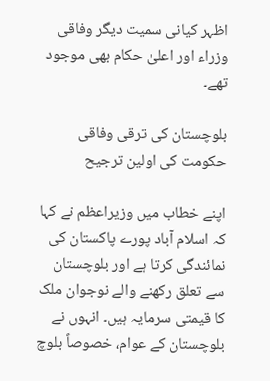اظہر کیانی سمیت دیگر وفاقی وزراء اور اعلیٰ حکام بھی موجود تھے۔

بلوچستان کی ترقی وفاقی حکومت کی اولین ترجیح

اپنے خطاب میں وزیراعظم نے کہا کہ اسلام آباد پورے پاکستان کی نمائندگی کرتا ہے اور بلوچستان سے تعلق رکھنے والے نوجوان ملک کا قیمتی سرمایہ ہیں۔ انہوں نے بلوچستان کے عوام، خصوصاً بلوچ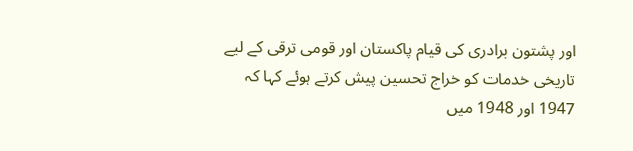اور پشتون برادری کی قیام پاکستان اور قومی ترقی کے لیے تاریخی خدمات کو خراج تحسین پیش کرتے ہوئے کہا کہ 1947 اور 1948 میں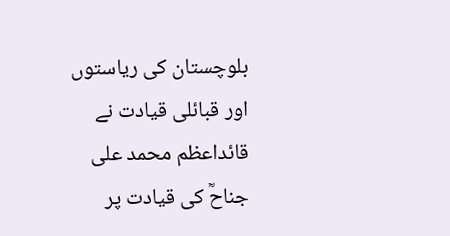بلوچستان کی ریاستوں اور قبائلی قیادت نے قائداعظم محمد علی جناحؒ کی قیادت پر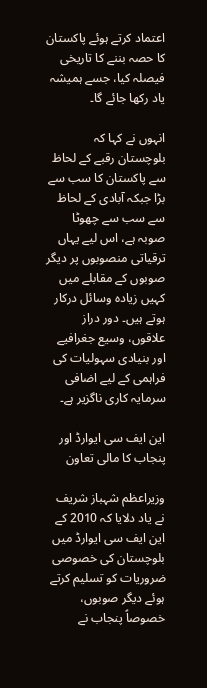اعتماد کرتے ہوئے پاکستان کا حصہ بننے کا تاریخی فیصلہ کیا، جسے ہمیشہ یاد رکھا جائے گا۔

انہوں نے کہا کہ بلوچستان رقبے کے لحاظ سے پاکستان کا سب سے بڑا جبکہ آبادی کے لحاظ سے سب سے چھوٹا صوبہ ہے، اس لیے یہاں ترقیاتی منصوبوں پر دیگر صوبوں کے مقابلے میں کہیں زیادہ وسائل درکار ہوتے ہیں۔ دور دراز علاقوں، وسیع جغرافیے اور بنیادی سہولیات کی فراہمی کے لیے اضافی سرمایہ کاری ناگزیر ہے۔

این ایف سی ایوارڈ اور پنجاب کا مالی تعاون

وزیراعظم شہباز شریف نے یاد دلایا کہ 2010 کے این ایف سی ایوارڈ میں بلوچستان کی خصوصی ضروریات کو تسلیم کرتے ہوئے دیگر صوبوں، خصوصاً پنجاب نے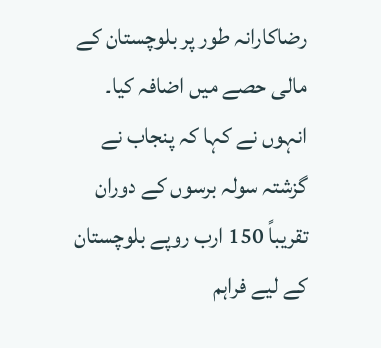رضاکارانہ طور پر بلوچستان کے مالی حصے میں اضافہ کیا۔ انہوں نے کہا کہ پنجاب نے گزشتہ سولہ برسوں کے دوران تقریباً 150 ارب روپے بلوچستان کے لیے فراہم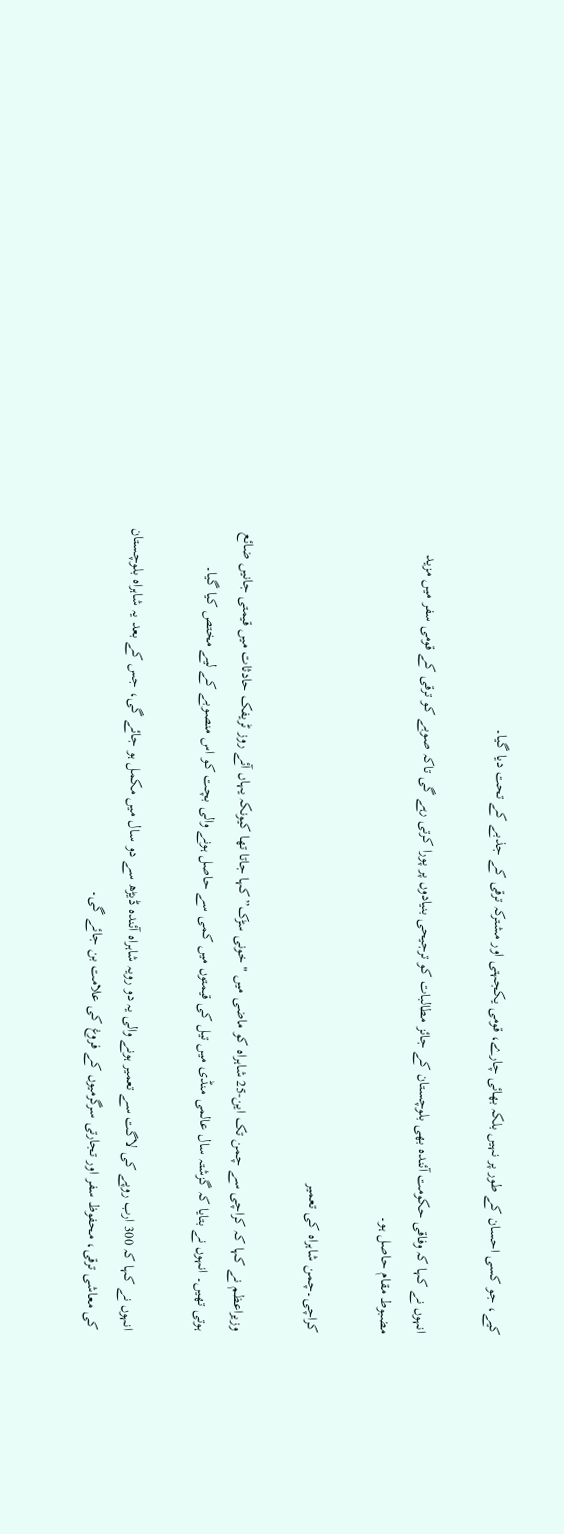کیے، جو کسی احسان کے طور پر نہیں بلکہ بھائی چارے، قومی یکجہتی اور مشترکہ ترقی کے جذبے کے تحت دیا گیا۔

انہوں نے کہا کہ وفاقی حکومت آئندہ بھی بلوچستان کے جائز مطالبات کو ترجیحی بنیادوں پر پورا کرتی رہے گی تاکہ صوبے کو ترقی کے قومی سفر میں مزید مضبوط مقام حاصل ہو۔

کراچی۔چمن شاہراہ کی تعمیر

وزیراعظم نے کہا کہ کراچی سے چمن تک این-25 شاہراہ کو ماضی میں "خونی سڑک” کہا جاتا تھا کیونکہ یہاں آئے روز ٹریفک حادثات میں قیمتی جانیں ضائع ہوتی تھیں۔ انہوں نے بتایا کہ گزشتہ سال عالمی منڈی میں تیل کی قیمتوں میں کمی سے حاصل ہونے والی بچت کو اس منصوبے کے لیے مختص کیا گیا۔

انہوں نے کہا کہ 300 ارب روپے کی لاگت سے تعمیر ہونے والی یہ دو رویہ شاہراہ آئندہ ڈیڑھ سے دو سال میں مکمل ہو جائے گی، جس کے بعد یہ شاہراہ بلوچستان کی معاشی ترقی، محفوظ سفر اور تجارتی سرگرمیوں کے فروغ کی علامت بن جائے گی۔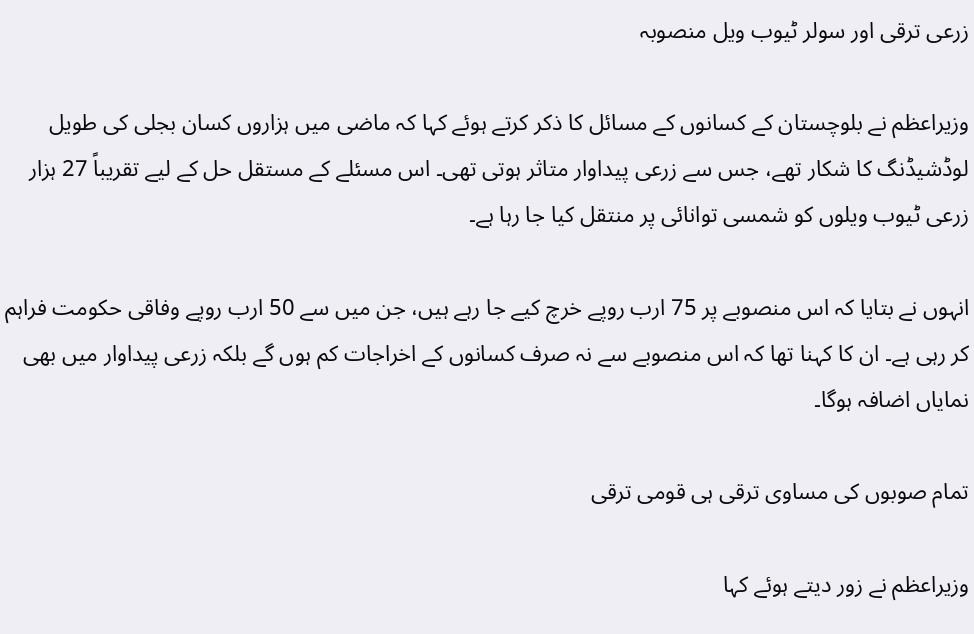زرعی ترقی اور سولر ٹیوب ویل منصوبہ

وزیراعظم نے بلوچستان کے کسانوں کے مسائل کا ذکر کرتے ہوئے کہا کہ ماضی میں ہزاروں کسان بجلی کی طویل لوڈشیڈنگ کا شکار تھے، جس سے زرعی پیداوار متاثر ہوتی تھی۔ اس مسئلے کے مستقل حل کے لیے تقریباً 27 ہزار زرعی ٹیوب ویلوں کو شمسی توانائی پر منتقل کیا جا رہا ہے۔

انہوں نے بتایا کہ اس منصوبے پر 75 ارب روپے خرچ کیے جا رہے ہیں، جن میں سے 50 ارب روپے وفاقی حکومت فراہم کر رہی ہے۔ ان کا کہنا تھا کہ اس منصوبے سے نہ صرف کسانوں کے اخراجات کم ہوں گے بلکہ زرعی پیداوار میں بھی نمایاں اضافہ ہوگا۔

تمام صوبوں کی مساوی ترقی ہی قومی ترقی

وزیراعظم نے زور دیتے ہوئے کہا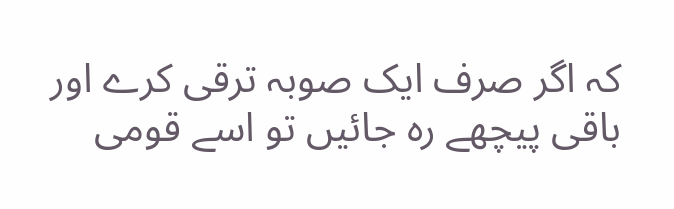کہ اگر صرف ایک صوبہ ترقی کرے اور باقی پیچھے رہ جائیں تو اسے قومی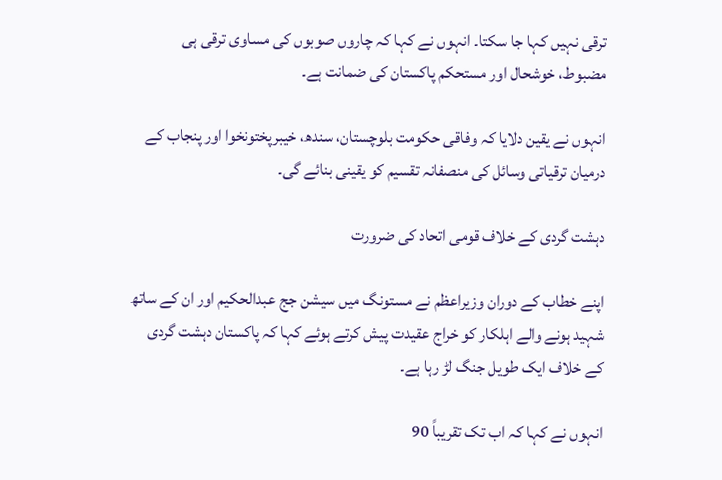ترقی نہیں کہا جا سکتا۔ انہوں نے کہا کہ چاروں صوبوں کی مساوی ترقی ہی مضبوط، خوشحال اور مستحکم پاکستان کی ضمانت ہے۔

انہوں نے یقین دلایا کہ وفاقی حکومت بلوچستان، سندھ، خیبرپختونخوا اور پنجاب کے درمیان ترقیاتی وسائل کی منصفانہ تقسیم کو یقینی بنائے گی۔

دہشت گردی کے خلاف قومی اتحاد کی ضرورت

اپنے خطاب کے دوران وزیراعظم نے مستونگ میں سیشن جج عبدالحکیم اور ان کے ساتھ شہید ہونے والے اہلکار کو خراج عقیدت پیش کرتے ہوئے کہا کہ پاکستان دہشت گردی کے خلاف ایک طویل جنگ لڑ رہا ہے۔

انہوں نے کہا کہ اب تک تقریباً 90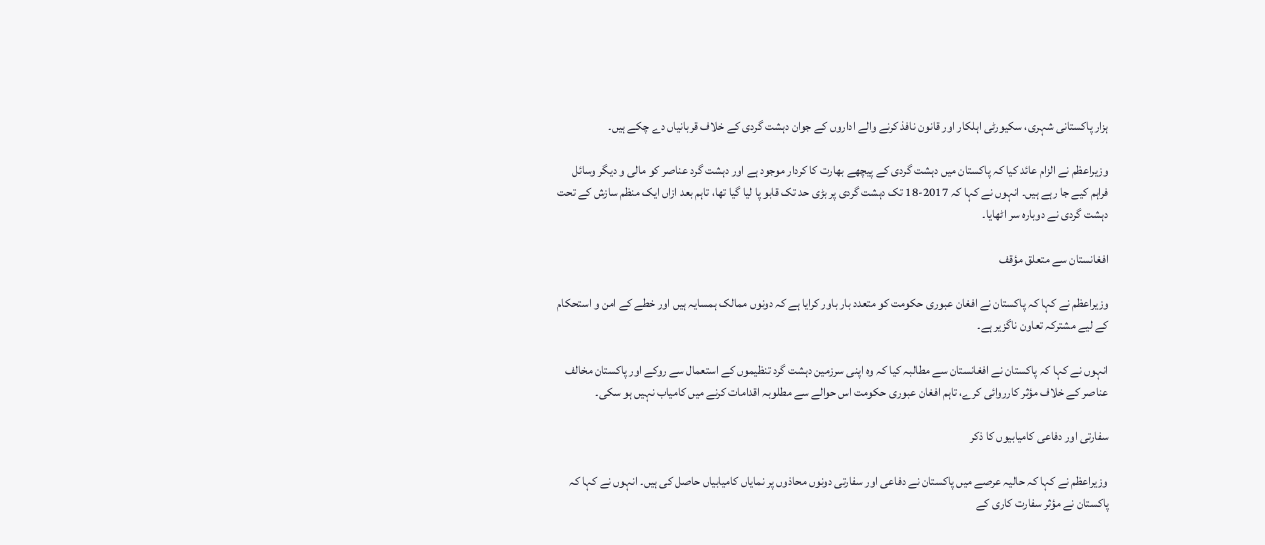ہزار پاکستانی شہری، سکیورٹی اہلکار اور قانون نافذ کرنے والے اداروں کے جوان دہشت گردی کے خلاف قربانیاں دے چکے ہیں۔

وزیراعظم نے الزام عائد کیا کہ پاکستان میں دہشت گردی کے پیچھے بھارت کا کردار موجود ہے اور دہشت گرد عناصر کو مالی و دیگر وسائل فراہم کیے جا رہے ہیں۔ انہوں نے کہا کہ 2017-18 تک دہشت گردی پر بڑی حد تک قابو پا لیا گیا تھا، تاہم بعد ازاں ایک منظم سازش کے تحت دہشت گردی نے دوبارہ سر اٹھایا۔

افغانستان سے متعلق مؤقف

وزیراعظم نے کہا کہ پاکستان نے افغان عبوری حکومت کو متعدد بار باور کرایا ہے کہ دونوں ممالک ہمسایہ ہیں اور خطے کے امن و استحکام کے لیے مشترکہ تعاون ناگزیر ہے۔

انہوں نے کہا کہ پاکستان نے افغانستان سے مطالبہ کیا کہ وہ اپنی سرزمین دہشت گرد تنظیموں کے استعمال سے روکے اور پاکستان مخالف عناصر کے خلاف مؤثر کارروائی کرے، تاہم افغان عبوری حکومت اس حوالے سے مطلوبہ اقدامات کرنے میں کامیاب نہیں ہو سکی۔

سفارتی اور دفاعی کامیابیوں کا ذکر

وزیراعظم نے کہا کہ حالیہ عرصے میں پاکستان نے دفاعی اور سفارتی دونوں محاذوں پر نمایاں کامیابیاں حاصل کی ہیں۔ انہوں نے کہا کہ پاکستان نے مؤثر سفارت کاری کے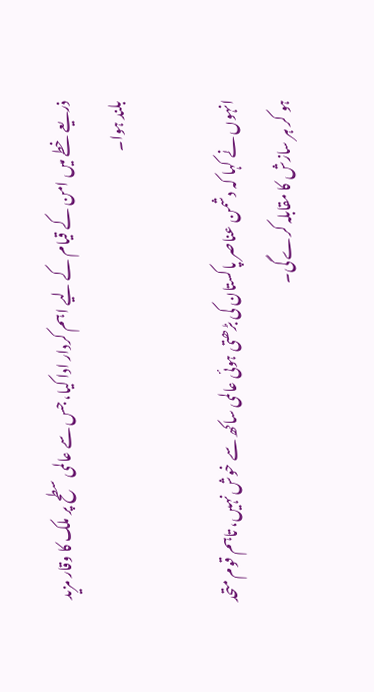ذریعے خطے میں امن کے قیام کے لیے اہم کردار ادا کیا، جس سے عالمی سطح پر ملک کا وقار مزید بلند ہوا۔

انہوں نے کہا کہ دشمن عناصر پاکستان کی بڑھتی ہوئی عالمی ساکھ سے خوش نہیں، تاہم قوم متحد ہو کر ہر سازش کا مقابلہ کرے گی۔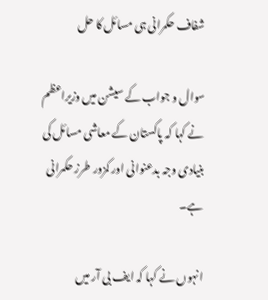شفاف حکمرانی ہی مسائل کا حل

سوال و جواب کے سیشن میں وزیراعظم نے کہا کہ پاکستان کے معاشی مسائل کی بنیادی وجہ بدعنوانی اور کمزور طرز حکمرانی ہے۔

انہوں نے کہا کہ ایف بی آر میں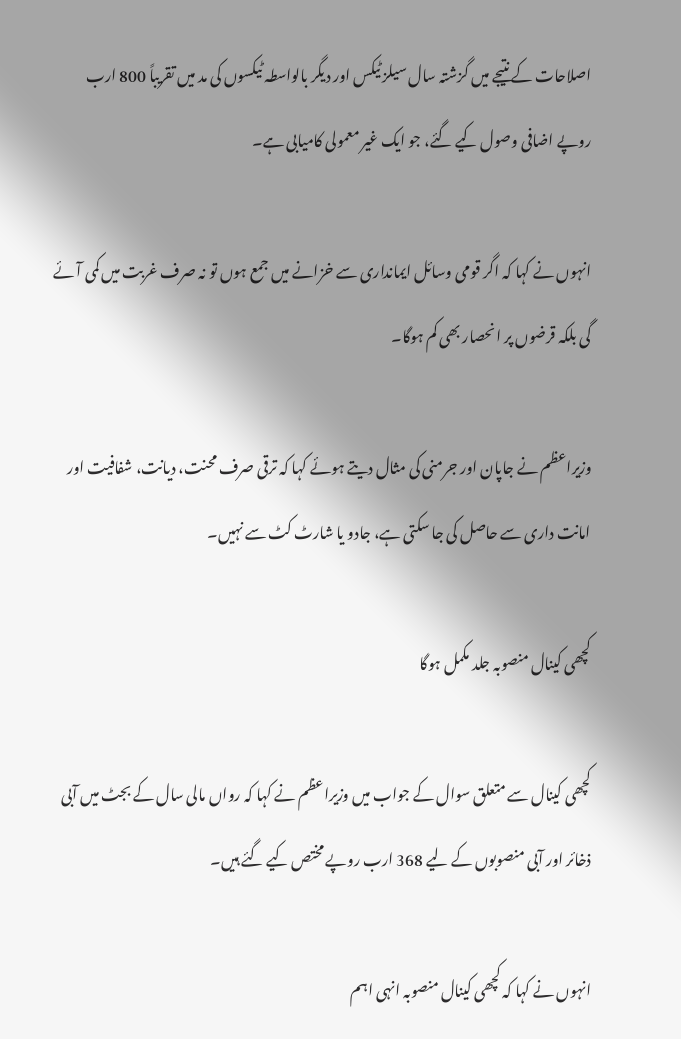اصلاحات کے نتیجے میں گزشتہ سال سیلز ٹیکس اور دیگر بالواسطہ ٹیکسوں کی مد میں تقریباً 800 ارب روپے اضافی وصول کیے گئے، جو ایک غیر معمولی کامیابی ہے۔

انہوں نے کہا کہ اگر قومی وسائل ایمانداری سے خزانے میں جمع ہوں تو نہ صرف غربت میں کمی آئے گی بلکہ قرضوں پر انحصار بھی کم ہوگا۔

وزیراعظم نے جاپان اور جرمنی کی مثال دیتے ہوئے کہا کہ ترقی صرف محنت، دیانت، شفافیت اور امانت داری سے حاصل کی جا سکتی ہے، جادو یا شارٹ کٹ سے نہیں۔

کچھی کینال منصوبہ جلد مکمل ہوگا

کچھی کینال سے متعلق سوال کے جواب میں وزیراعظم نے کہا کہ رواں مالی سال کے بجٹ میں آبی ذخائر اور آبی منصوبوں کے لیے 368 ارب روپے مختص کیے گئے ہیں۔

انہوں نے کہا کہ کچھی کینال منصوبہ انہی اہم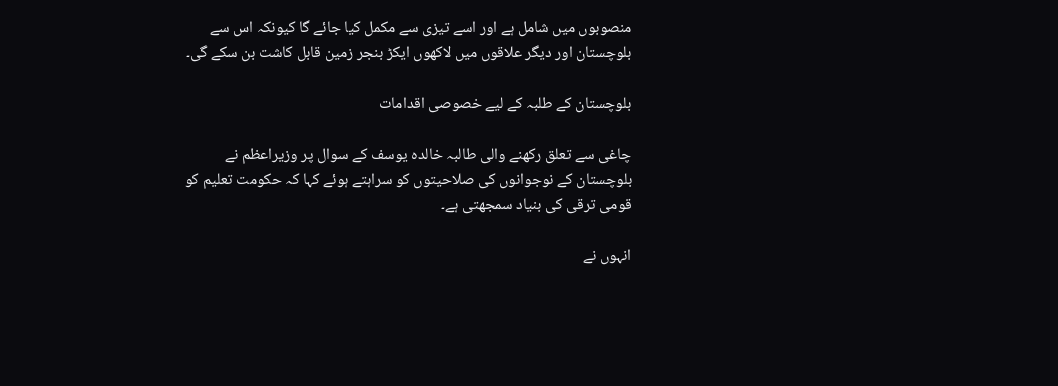منصوبوں میں شامل ہے اور اسے تیزی سے مکمل کیا جائے گا کیونکہ اس سے بلوچستان اور دیگر علاقوں میں لاکھوں ایکڑ بنجر زمین قابل کاشت بن سکے گی۔

بلوچستان کے طلبہ کے لیے خصوصی اقدامات

چاغی سے تعلق رکھنے والی طالبہ خالدہ یوسف کے سوال پر وزیراعظم نے بلوچستان کے نوجوانوں کی صلاحیتوں کو سراہتے ہوئے کہا کہ حکومت تعلیم کو قومی ترقی کی بنیاد سمجھتی ہے۔

انہوں نے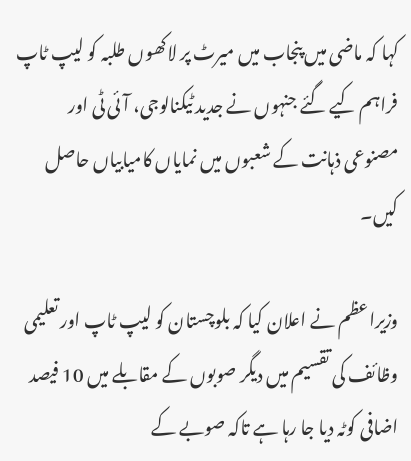کہا کہ ماضی میں پنجاب میں میرٹ پر لاکھوں طلبہ کو لیپ ٹاپ فراہم کیے گئے جنہوں نے جدید ٹیکنالوجی، آئی ٹی اور مصنوعی ذہانت کے شعبوں میں نمایاں کامیابیاں حاصل کیں۔

وزیراعظم نے اعلان کیا کہ بلوچستان کو لیپ ٹاپ اور تعلیمی وظائف کی تقسیم میں دیگر صوبوں کے مقابلے میں 10 فیصد اضافی کوٹہ دیا جا رہا ہے تاکہ صوبے کے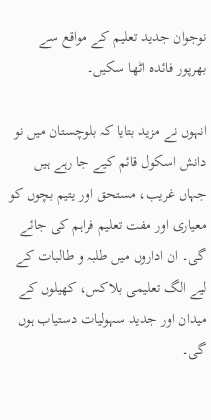نوجوان جدید تعلیم کے مواقع سے بھرپور فائدہ اٹھا سکیں۔

انہوں نے مزید بتایا کہ بلوچستان میں نو دانش اسکول قائم کیے جا رہے ہیں جہاں غریب، مستحق اور یتیم بچوں کو معیاری اور مفت تعلیم فراہم کی جائے گی۔ ان اداروں میں طلبہ و طالبات کے لیے الگ تعلیمی بلاکس، کھیلوں کے میدان اور جدید سہولیات دستیاب ہوں گی۔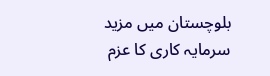بلوچستان میں مزید سرمایہ کاری کا عزم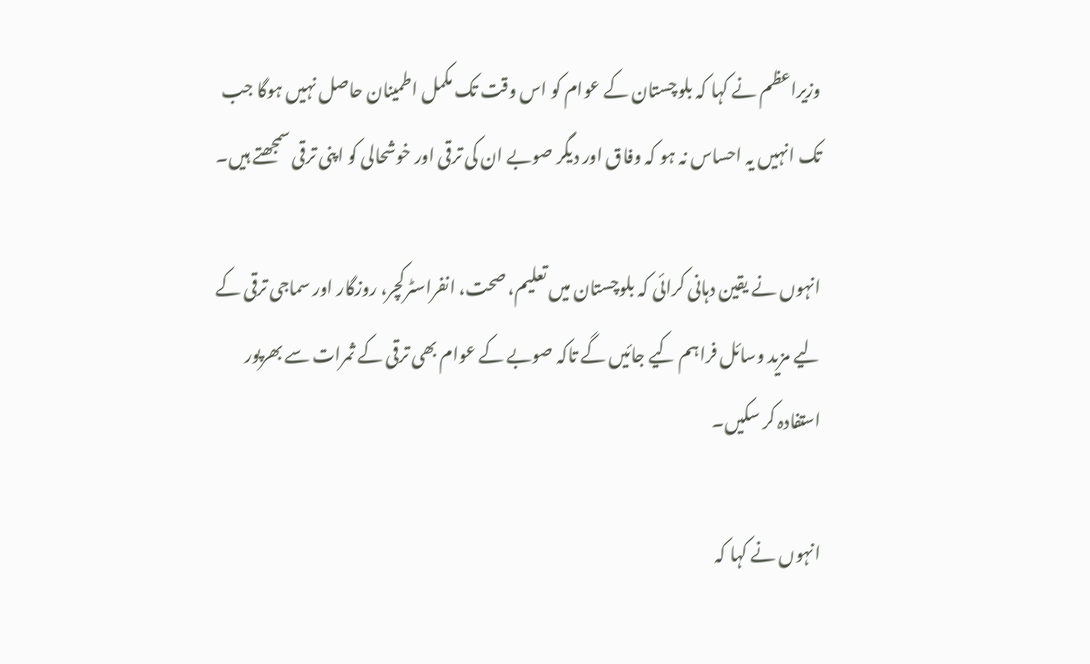وزیراعظم نے کہا کہ بلوچستان کے عوام کو اس وقت تک مکمل اطمینان حاصل نہیں ہوگا جب تک انہیں یہ احساس نہ ہو کہ وفاق اور دیگر صوبے ان کی ترقی اور خوشحالی کو اپنی ترقی سمجھتے ہیں۔

انہوں نے یقین دہانی کرائی کہ بلوچستان میں تعلیم، صحت، انفراسٹرکچر، روزگار اور سماجی ترقی کے لیے مزید وسائل فراہم کیے جائیں گے تاکہ صوبے کے عوام بھی ترقی کے ثمرات سے بھرپور استفادہ کر سکیں۔

انہوں نے کہا کہ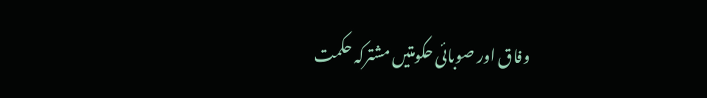وفاق اور صوبائی حکومتیں مشترکہ حکمت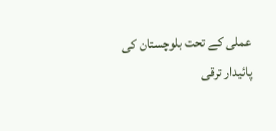عملی کے تحت بلوچستان کی پائیدار ترقی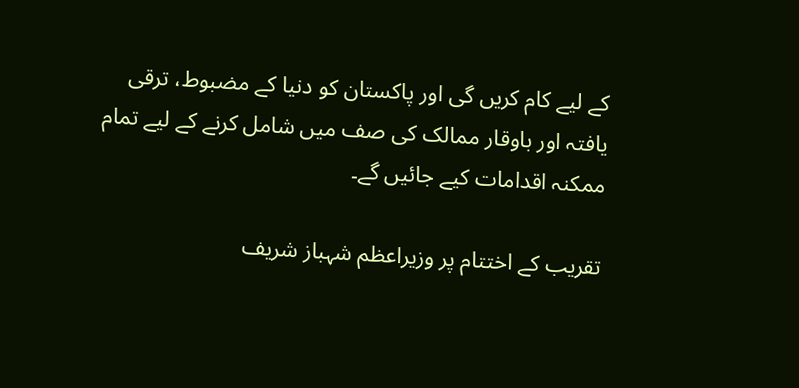کے لیے کام کریں گی اور پاکستان کو دنیا کے مضبوط، ترقی یافتہ اور باوقار ممالک کی صف میں شامل کرنے کے لیے تمام ممکنہ اقدامات کیے جائیں گے۔

تقریب کے اختتام پر وزیراعظم شہباز شریف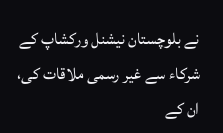نے بلوچستان نیشنل ورکشاپ کے شرکاء سے غیر رسمی ملاقات کی، ان کے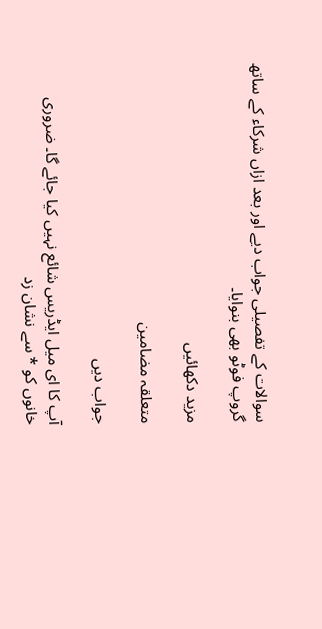سوالات کے تفصیلی جواب دیے اور بعد ازاں شرکاء کے ساتھ گروپ فوٹو بھی بنوایا۔

مزید دکھائیں

متعلقہ مضامین

جواب دیں

آپ کا ای میل ایڈریس شائع نہیں کیا جائے گا۔ ضروری خانوں کو * سے نشان زد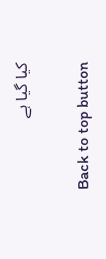کیا گیا ہے

Back to top button